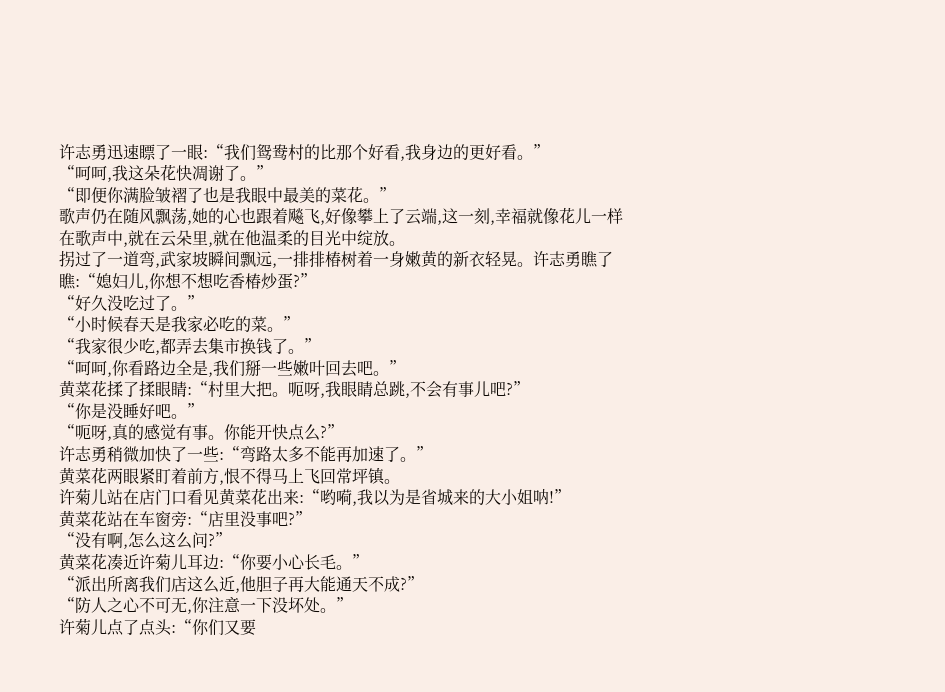许志勇迅速瞟了一眼:“我们鸳鸯村的比那个好看,我身边的更好看。”
“呵呵,我这朵花快凋谢了。”
“即便你满脸皱褶了也是我眼中最美的菜花。”
歌声仍在随风飘荡,她的心也跟着飚飞,好像攀上了云端,这一刻,幸福就像花儿一样在歌声中,就在云朵里,就在他温柔的目光中绽放。
拐过了一道弯,武家坡瞬间飘远,一排排椿树着一身嫩黄的新衣轻晃。许志勇瞧了瞧:“媳妇儿,你想不想吃香椿炒蛋?”
“好久没吃过了。”
“小时候春天是我家必吃的菜。”
“我家很少吃,都弄去集市换钱了。”
“呵呵,你看路边全是,我们掰一些嫩叶回去吧。”
黄菜花揉了揉眼睛:“村里大把。呃呀,我眼睛总跳,不会有事儿吧?”
“你是没睡好吧。”
“呃呀,真的感觉有事。你能开快点么?”
许志勇稍微加快了一些:“弯路太多不能再加速了。”
黄菜花两眼紧盯着前方,恨不得马上飞回常坪镇。
许菊儿站在店门口看见黄菜花出来:“哟嗬,我以为是省城来的大小姐呐!”
黄菜花站在车窗旁:“店里没事吧?”
“没有啊,怎么这么问?”
黄菜花凑近许菊儿耳边:“你要小心长毛。”
“派出所离我们店这么近,他胆子再大能通天不成?”
“防人之心不可无,你注意一下没坏处。”
许菊儿点了点头:“你们又要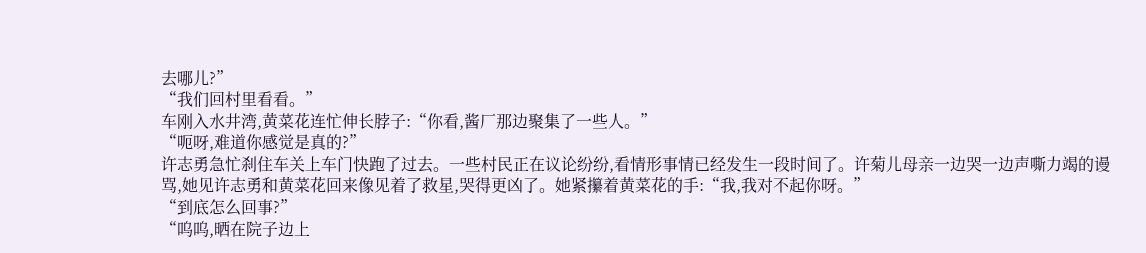去哪儿?”
“我们回村里看看。”
车刚入水井湾,黄菜花连忙伸长脖子:“你看,酱厂那边聚集了一些人。”
“呃呀,难道你感觉是真的?”
许志勇急忙刹住车关上车门快跑了过去。一些村民正在议论纷纷,看情形事情已经发生一段时间了。许菊儿母亲一边哭一边声嘶力竭的谩骂,她见许志勇和黄菜花回来像见着了救星,哭得更凶了。她紧攥着黄菜花的手:“我,我对不起你呀。”
“到底怎么回事?”
“呜呜,晒在院子边上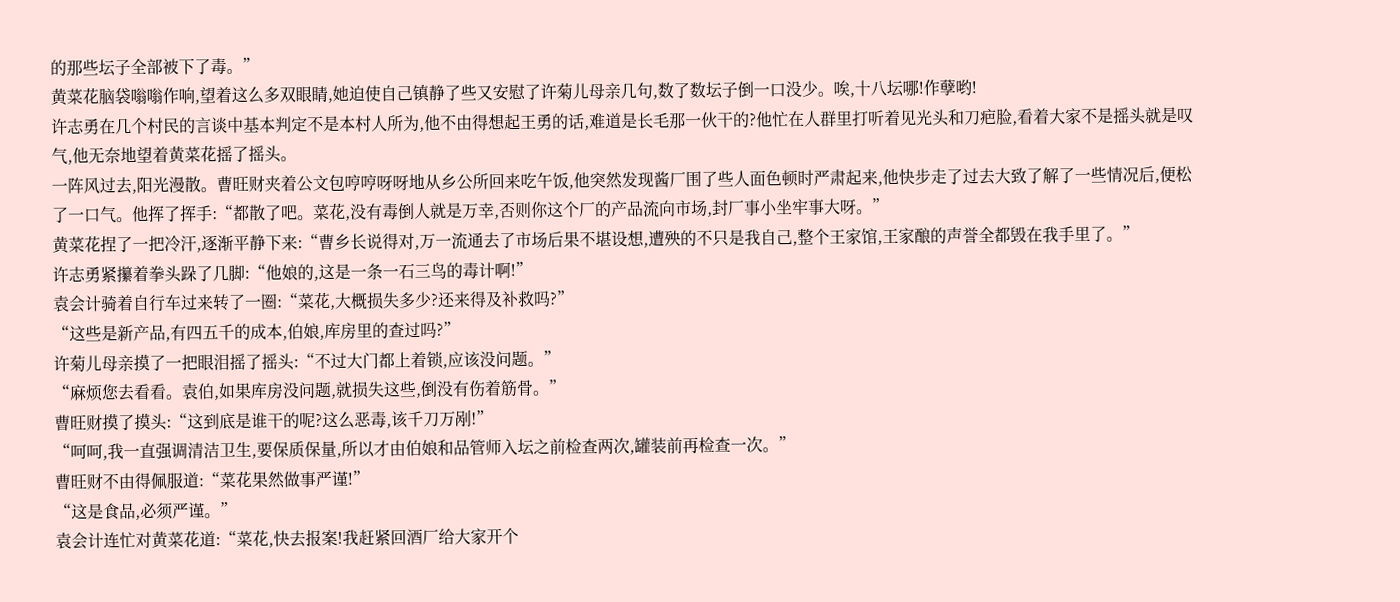的那些坛子全部被下了毒。”
黄菜花脑袋嗡嗡作响,望着这么多双眼睛,她迫使自己镇静了些又安慰了许菊儿母亲几句,数了数坛子倒一口没少。唉,十八坛哪!作孽哟!
许志勇在几个村民的言谈中基本判定不是本村人所为,他不由得想起王勇的话,难道是长毛那一伙干的?他忙在人群里打听着见光头和刀疤脸,看着大家不是摇头就是叹气,他无奈地望着黄菜花摇了摇头。
一阵风过去,阳光漫散。曹旺财夹着公文包哼哼呀呀地从乡公所回来吃午饭,他突然发现酱厂围了些人面色顿时严肃起来,他快步走了过去大致了解了一些情况后,便松了一口气。他挥了挥手:“都散了吧。菜花,没有毒倒人就是万幸,否则你这个厂的产品流向市场,封厂事小坐牢事大呀。”
黄菜花捏了一把冷汗,逐渐平静下来:“曹乡长说得对,万一流通去了市场后果不堪设想,遭殃的不只是我自己,整个王家馆,王家酿的声誉全都毁在我手里了。”
许志勇紧攥着拳头跺了几脚:“他娘的,这是一条一石三鸟的毒计啊!”
袁会计骑着自行车过来转了一圈:“菜花,大概损失多少?还来得及补救吗?”
“这些是新产品,有四五千的成本,伯娘,库房里的查过吗?”
许菊儿母亲摸了一把眼泪摇了摇头:“不过大门都上着锁,应该没问题。”
“麻烦您去看看。袁伯,如果库房没问题,就损失这些,倒没有伤着筋骨。”
曹旺财摸了摸头:“这到底是谁干的呢?这么恶毒,该千刀万剐!”
“呵呵,我一直强调清洁卫生,要保质保量,所以才由伯娘和品管师入坛之前检查两次,罐装前再检查一次。”
曹旺财不由得佩服道:“菜花果然做事严谨!”
“这是食品,必须严谨。”
袁会计连忙对黄菜花道:“菜花,快去报案!我赶紧回酒厂给大家开个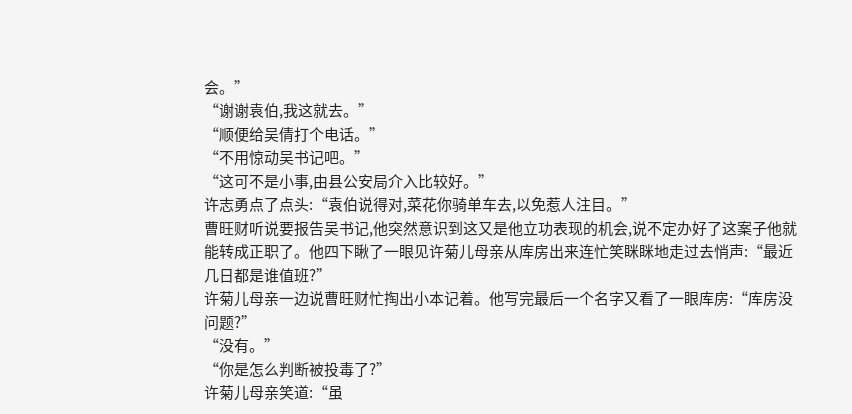会。”
“谢谢袁伯,我这就去。”
“顺便给吴倩打个电话。”
“不用惊动吴书记吧。”
“这可不是小事,由县公安局介入比较好。”
许志勇点了点头:“袁伯说得对,菜花你骑单车去,以免惹人注目。”
曹旺财听说要报告吴书记,他突然意识到这又是他立功表现的机会,说不定办好了这案子他就能转成正职了。他四下瞅了一眼见许菊儿母亲从库房出来连忙笑眯眯地走过去悄声:“最近几日都是谁值班?”
许菊儿母亲一边说曹旺财忙掏出小本记着。他写完最后一个名字又看了一眼库房:“库房没问题?”
“没有。”
“你是怎么判断被投毒了?”
许菊儿母亲笑道:“虽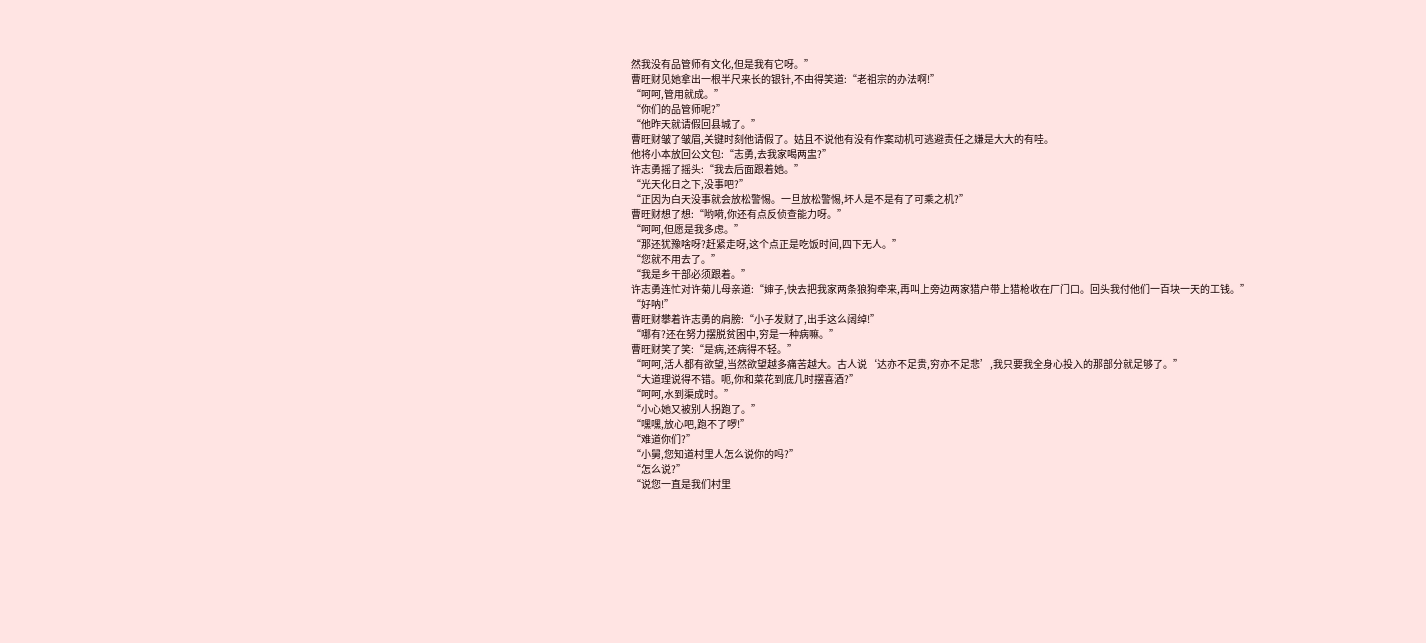然我没有品管师有文化,但是我有它呀。”
曹旺财见她拿出一根半尺来长的银针,不由得笑道:“老祖宗的办法啊!”
“呵呵,管用就成。”
“你们的品管师呢?”
“他昨天就请假回县城了。”
曹旺财皱了皱眉,关键时刻他请假了。姑且不说他有没有作案动机可逃避责任之嫌是大大的有哇。
他将小本放回公文包:“志勇,去我家喝两盅?”
许志勇摇了摇头:“我去后面跟着她。”
“光天化日之下,没事吧?”
“正因为白天没事就会放松警惕。一旦放松警惕,坏人是不是有了可乘之机?”
曹旺财想了想:“哟嗬,你还有点反侦查能力呀。”
“呵呵,但愿是我多虑。”
“那还犹豫啥呀?赶紧走呀,这个点正是吃饭时间,四下无人。”
“您就不用去了。”
“我是乡干部必须跟着。”
许志勇连忙对许菊儿母亲道:“婶子,快去把我家两条狼狗牵来,再叫上旁边两家猎户带上猎枪收在厂门口。回头我付他们一百块一天的工钱。”
“好呐!”
曹旺财攀着许志勇的肩膀:“小子发财了,出手这么阔绰!”
“哪有?还在努力摆脱贫困中,穷是一种病嘛。”
曹旺财笑了笑:“是病,还病得不轻。”
“呵呵,活人都有欲望,当然欲望越多痛苦越大。古人说‘达亦不足贵,穷亦不足悲’,我只要我全身心投入的那部分就足够了。”
“大道理说得不错。呃,你和菜花到底几时摆喜酒?”
“呵呵,水到渠成时。”
“小心她又被别人拐跑了。”
“嘿嘿,放心吧,跑不了啰!”
“难道你们?”
“小舅,您知道村里人怎么说你的吗?”
“怎么说?”
“说您一直是我们村里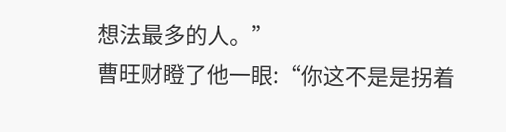想法最多的人。”
曹旺财瞪了他一眼:“你这不是是拐着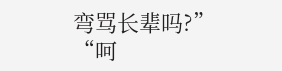弯骂长辈吗?”
“呵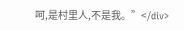呵,是村里人,不是我。”</div>